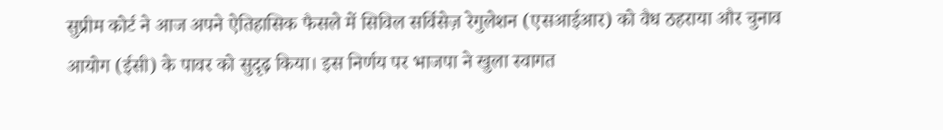सुप्रीम कोर्ट ने आज अपने ऐतिहासिक फैसले में सिविल सर्विसेज़ रेगुलेशन (एसआईआर) को वैध ठहराया और चुनाव आयोग (ईसी) के पावर को सुदृढ़ किया। इस निर्णय पर भाजपा ने खुला स्वागत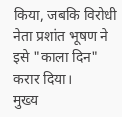किया, जबकि विरोधी नेता प्रशांत भूषण ने इसे "काला दिन" करार दिया।
मुख्य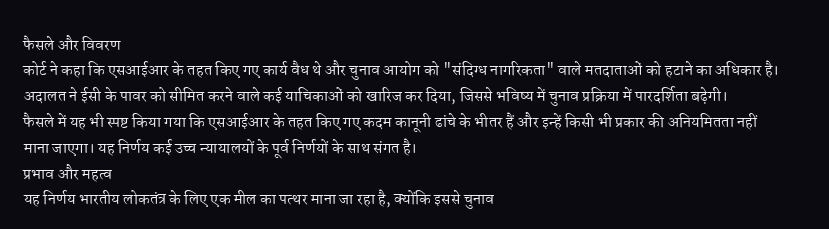फैसले और विवरण
कोर्ट ने कहा कि एसआईआर के तहत किए गए कार्य वैध थे और चुनाव आयोग को "संदिग्ध नागरिकता" वाले मतदाताओं को हटाने का अधिकार है। अदालत ने ईसी के पावर को सीमित करने वाले कई याचिकाओं को खारिज कर दिया, जिससे भविष्य में चुनाव प्रक्रिया में पारदर्शिता बढ़ेगी।
फैसले में यह भी स्पष्ट किया गया कि एसआईआर के तहत किए गए कदम कानूनी ढांचे के भीतर हैं और इन्हें किसी भी प्रकार की अनियमितता नहीं माना जाएगा। यह निर्णय कई उच्च न्यायालयों के पूर्व निर्णयों के साथ संगत है।
प्रभाव और महत्व
यह निर्णय भारतीय लोकतंत्र के लिए एक मील का पत्थर माना जा रहा है, क्योंकि इससे चुनाव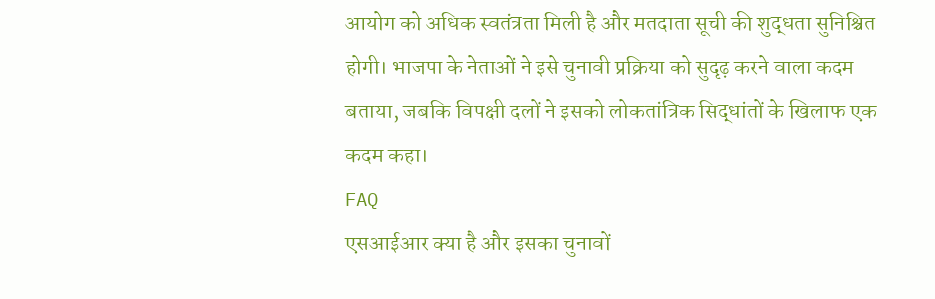आयोग को अधिक स्वतंत्रता मिली है और मतदाता सूची की शुद्धता सुनिश्चित होगी। भाजपा के नेताओं ने इसे चुनावी प्रक्रिया को सुदृढ़ करने वाला कदम बताया, जबकि विपक्षी दलों ने इसको लोकतांत्रिक सिद्धांतों के खिलाफ एक कदम कहा।
FAQ
एसआईआर क्या है और इसका चुनावों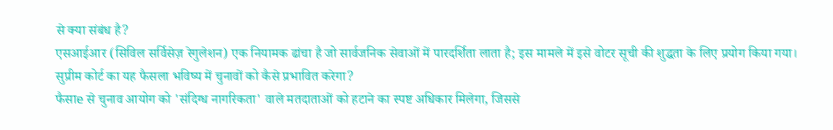से क्या संबंध है?
एसआईआर (सिविल सर्विसेज़ रेगुलेशन) एक नियामक ढांचा है जो सार्वजनिक सेवाओं में पारदर्शिता लाता है; इस मामले में इसे वोटर सूची की शुद्धता के लिए प्रयोग किया गया।
सुप्रीम कोर्ट का यह फैसला भविष्य में चुनावों को कैसे प्रभावित करेगा?
फैसाe से चुनाव आयोग को 'संदिग्ध नागरिकता' वाले मतदाताओं को हटाने का स्पष्ट अधिकार मिलेगा, जिससे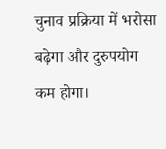चुनाव प्रक्रिया में भरोसा बढ़ेगा और दुरुपयोग कम होगा।